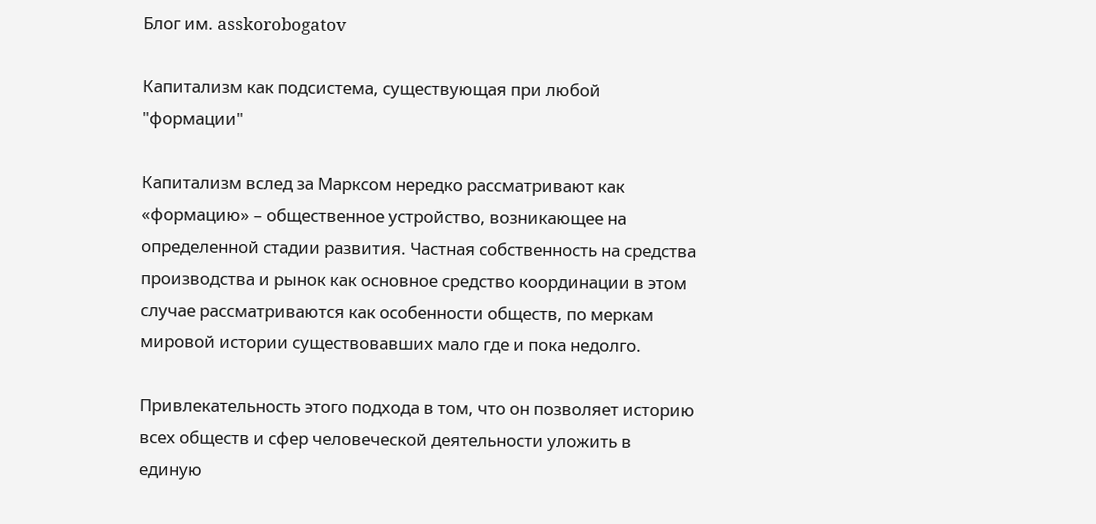Блог им. asskorobogatov

Капитализм как подсистема, существующая при любой "формации"

Капитализм вслед за Марксом нередко рассматривают как «формацию» – общественное устройство, возникающее на определенной стадии развития. Частная собственность на средства производства и рынок как основное средство координации в этом случае рассматриваются как особенности обществ, по меркам мировой истории существовавших мало где и пока недолго.

Привлекательность этого подхода в том, что он позволяет историю всех обществ и сфер человеческой деятельности уложить в единую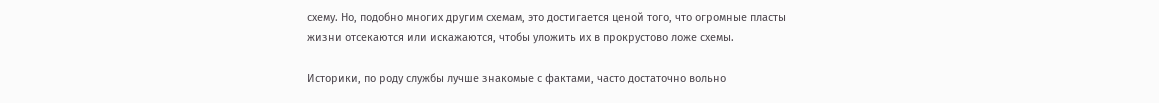схему. Но, подобно многих другим схемам, это достигается ценой того, что огромные пласты жизни отсекаются или искажаются, чтобы уложить их в прокрустово ложе схемы.

Историки, по роду службы лучше знакомые с фактами, часто достаточно вольно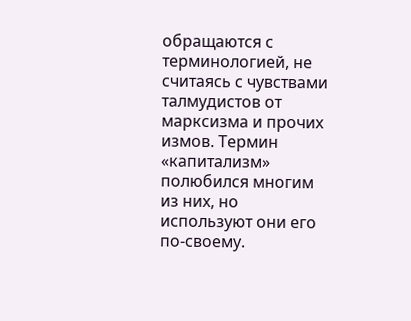обращаются с терминологией, не считаясь с чувствами талмудистов от марксизма и прочих измов. Термин «капитализм» полюбился многим из них, но используют они его по-своему.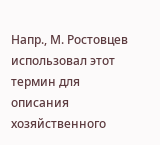Напр., М. Ростовцев использовал этот термин для описания хозяйственного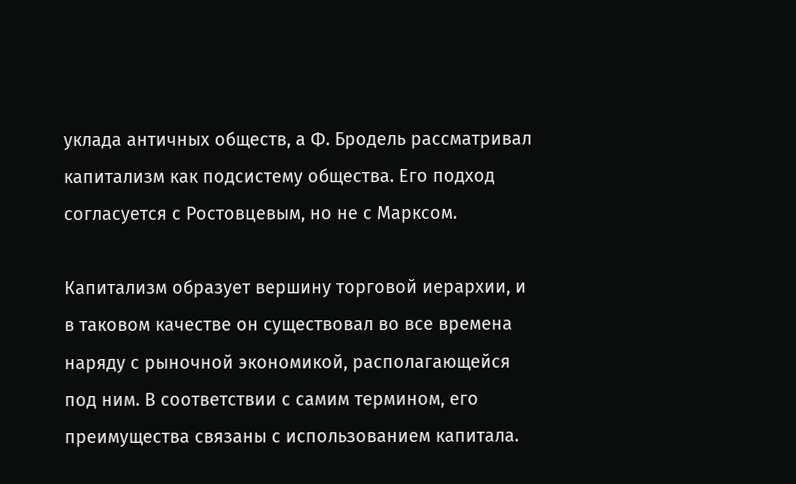уклада античных обществ, а Ф. Бродель рассматривал капитализм как подсистему общества. Его подход согласуется с Ростовцевым, но не с Марксом.

Капитализм образует вершину торговой иерархии, и в таковом качестве он существовал во все времена наряду с рыночной экономикой, располагающейся под ним. В соответствии с самим термином, его преимущества связаны с использованием капитала.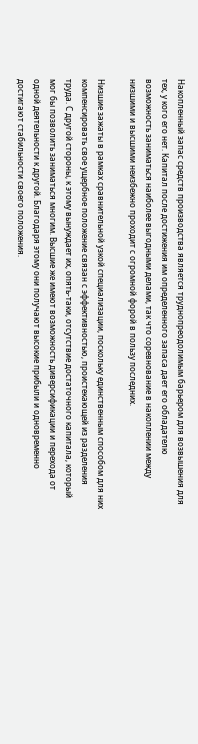Накопленный запас средств производства является труднопреодолимым барьером для возвышения для тех, у кого его нет. Капитал после достижения им определенного запаса дает его обладателю возможность заниматься наиболее выгодными делами, так что соревнование в накоплении между низшими и высшими неизбежно проходит с огромной форой в пользу последних.

Низшие зажаты в рамках сравнительной узкой специализации, поскольку единственным способом для них компенсировать свое ущербное положение связан с эффективностью, проистекающей из разделения труда. С другой стороны, к этому вынуждает их, опять-таки, отсутствие достаточного капитала, который мог бы позволить заниматься многим. Высшие же имеют возможность диверсификации и перехода от одной деятельности к другой. Благодаря этому они получают высокие прибыли и одновременно достигают стабильности своего положения.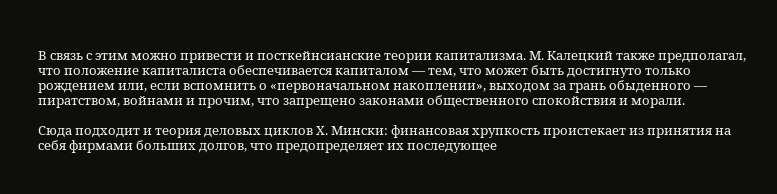В связь с этим можно привести и посткейнсианские теории капитализма. М. Калецкий также предполагал, что положение капиталиста обеспечивается капиталом — тем, что может быть достигнуто только рождением или, если вспомнить о «первоначальном накоплении», выходом за грань обыденного — пиратством, войнами и прочим, что запрещено законами общественного спокойствия и морали.

Сюда подходит и теория деловых циклов Х. Мински: финансовая хрупкость проистекает из принятия на себя фирмами больших долгов, что предопределяет их последующее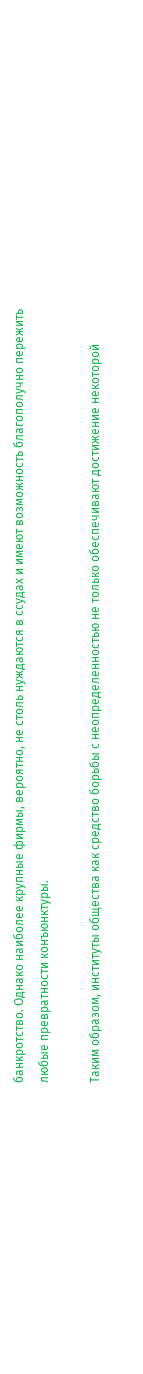банкротство. Однако наиболее крупные фирмы, вероятно, не столь нуждаются в ссудах и имеют возможность благополучно пережить любые превратности конъюнктуры.

Таким образом, институты общества как средство борьбы с неопределенностью не только обеспечивают достижение некоторой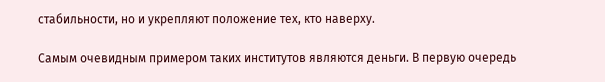стабильности, но и укрепляют положение тех, кто наверху.

Самым очевидным примером таких институтов являются деньги. В первую очередь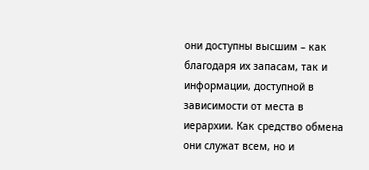они доступны высшим – как благодаря их запасам, так и информации, доступной в зависимости от места в иерархии. Как средство обмена они служат всем, но и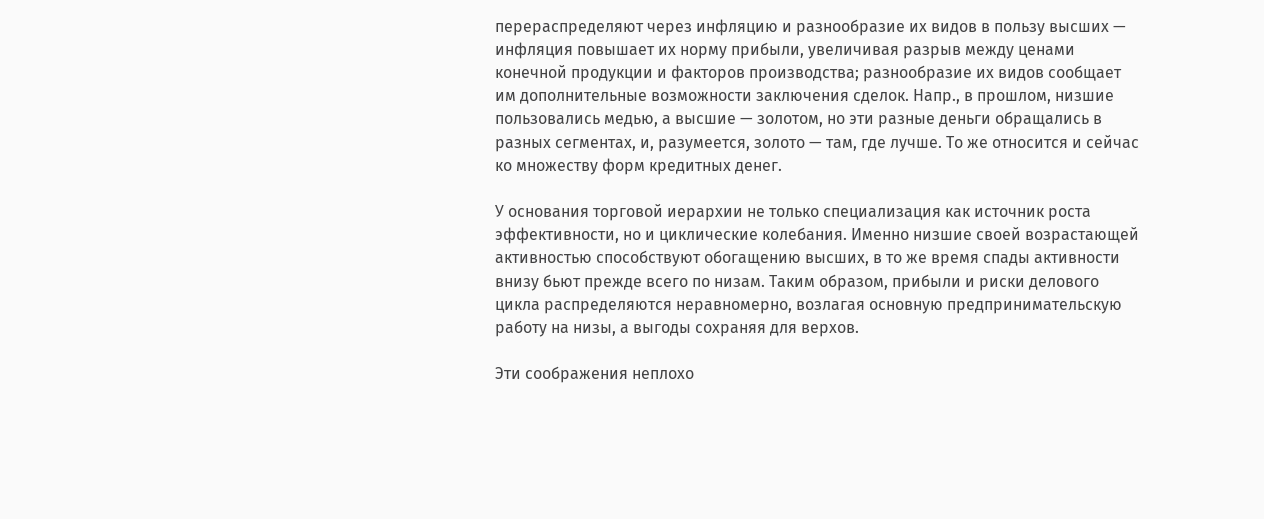перераспределяют через инфляцию и разнообразие их видов в пользу высших — инфляция повышает их норму прибыли, увеличивая разрыв между ценами конечной продукции и факторов производства; разнообразие их видов сообщает им дополнительные возможности заключения сделок. Напр., в прошлом, низшие пользовались медью, а высшие — золотом, но эти разные деньги обращались в разных сегментах, и, разумеется, золото — там, где лучше. То же относится и сейчас ко множеству форм кредитных денег.

У основания торговой иерархии не только специализация как источник роста эффективности, но и циклические колебания. Именно низшие своей возрастающей активностью способствуют обогащению высших, в то же время спады активности внизу бьют прежде всего по низам. Таким образом, прибыли и риски делового цикла распределяются неравномерно, возлагая основную предпринимательскую работу на низы, а выгоды сохраняя для верхов.

Эти соображения неплохо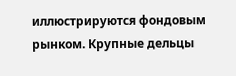иллюстрируются фондовым рынком. Крупные дельцы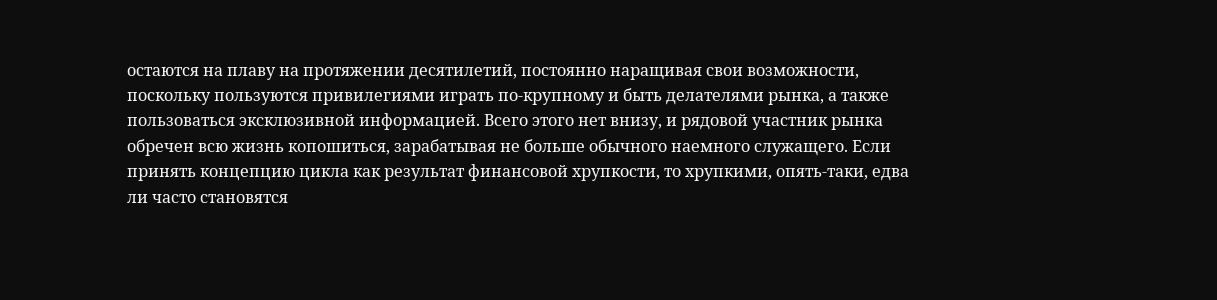остаются на плаву на протяжении десятилетий, постоянно наращивая свои возможности, поскольку пользуются привилегиями играть по-крупному и быть делателями рынка, а также пользоваться эксклюзивной информацией. Всего этого нет внизу, и рядовой участник рынка обречен всю жизнь копошиться, зарабатывая не больше обычного наемного служащего. Если принять концепцию цикла как результат финансовой хрупкости, то хрупкими, опять-таки, едва ли часто становятся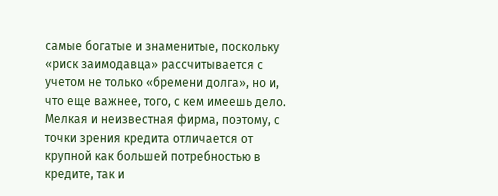самые богатые и знаменитые, поскольку «риск заимодавца» рассчитывается с учетом не только «бремени долга», но и, что еще важнее, того, с кем имеешь дело. Мелкая и неизвестная фирма, поэтому, с точки зрения кредита отличается от крупной как большей потребностью в кредите, так и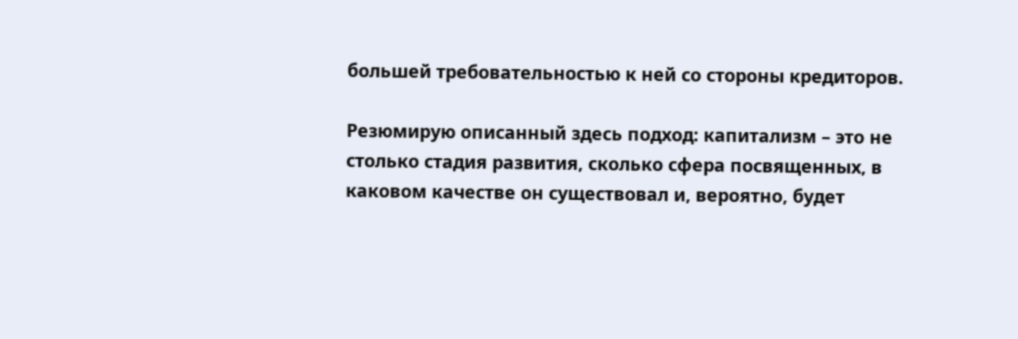большей требовательностью к ней со стороны кредиторов.

Резюмирую описанный здесь подход: капитализм – это не столько стадия развития, сколько сфера посвященных, в каковом качестве он существовал и, вероятно, будет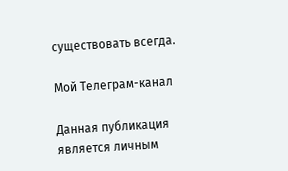существовать всегда.

Мой Телеграм-канал

Данная публикация является личным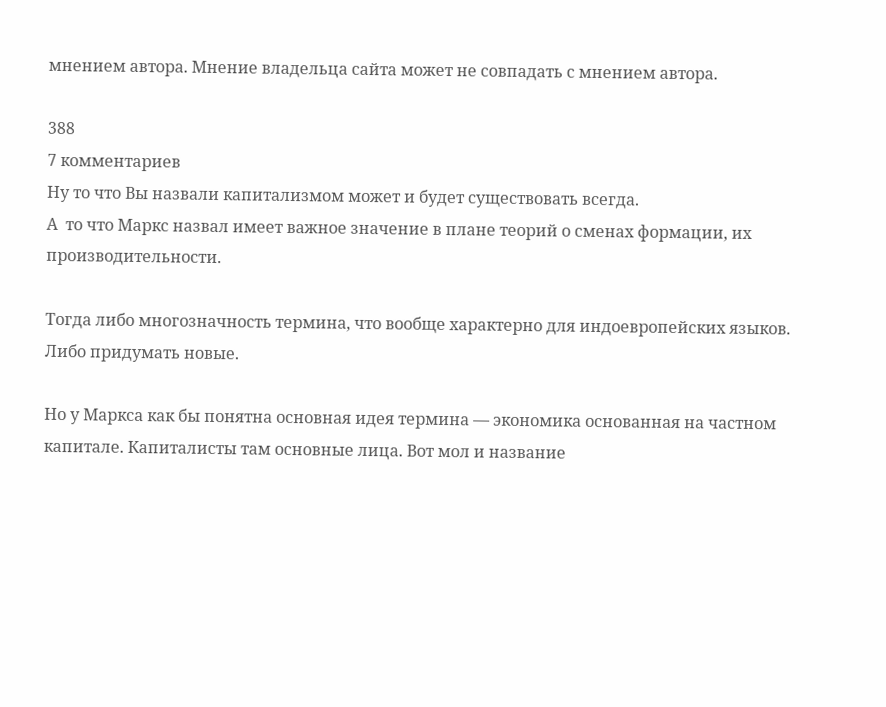мнением автора. Мнение владельца сайта может не совпадать с мнением автора.

388
7 комментариев
Ну то что Вы назвали капитализмом может и будет существовать всегда.
А  то что Маркс назвал имеет важное значение в плане теорий о сменах формации, их производительности.

Тогда либо многозначность термина, что вообще характерно для индоевропейских языков. Либо придумать новые.

Но у Маркса как бы понятна основная идея термина — экономика основанная на частном капитале. Капиталисты там основные лица. Вот мол и название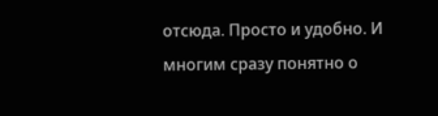отсюда. Просто и удобно. И многим сразу понятно о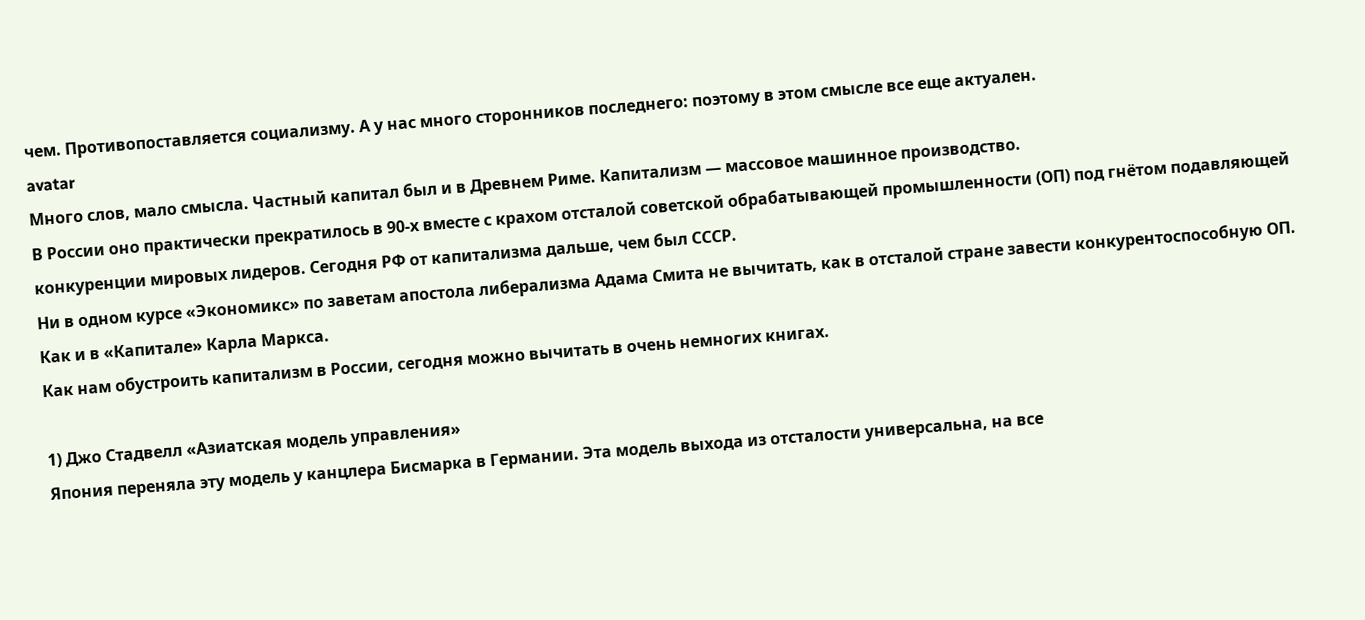чем. Противопоставляется социализму. А у нас много сторонников последнего: поэтому в этом смысле все еще актуален.
avatar
Много слов, мало смысла. Частный капитал был и в Древнем Риме. Капитализм — массовое машинное производство.
В России оно практически прекратилось в 90-х вместе с крахом отсталой советской обрабатывающей промышленности (ОП) под гнётом подавляющей конкуренции мировых лидеров. Сегодня РФ от капитализма дальше, чем был СССР.
Ни в одном курсе «Экономикс» по заветам апостола либерализма Адама Смита не вычитать, как в отсталой стране завести конкурентоспособную ОП. Как и в «Капитале» Карла Маркса.
Как нам обустроить капитализм в России, сегодня можно вычитать в очень немногих книгах.

1) Джо Стадвелл «Азиатская модель управления»
Япония переняла эту модель у канцлера Бисмарка в Германии. Эта модель выхода из отсталости универсальна, на все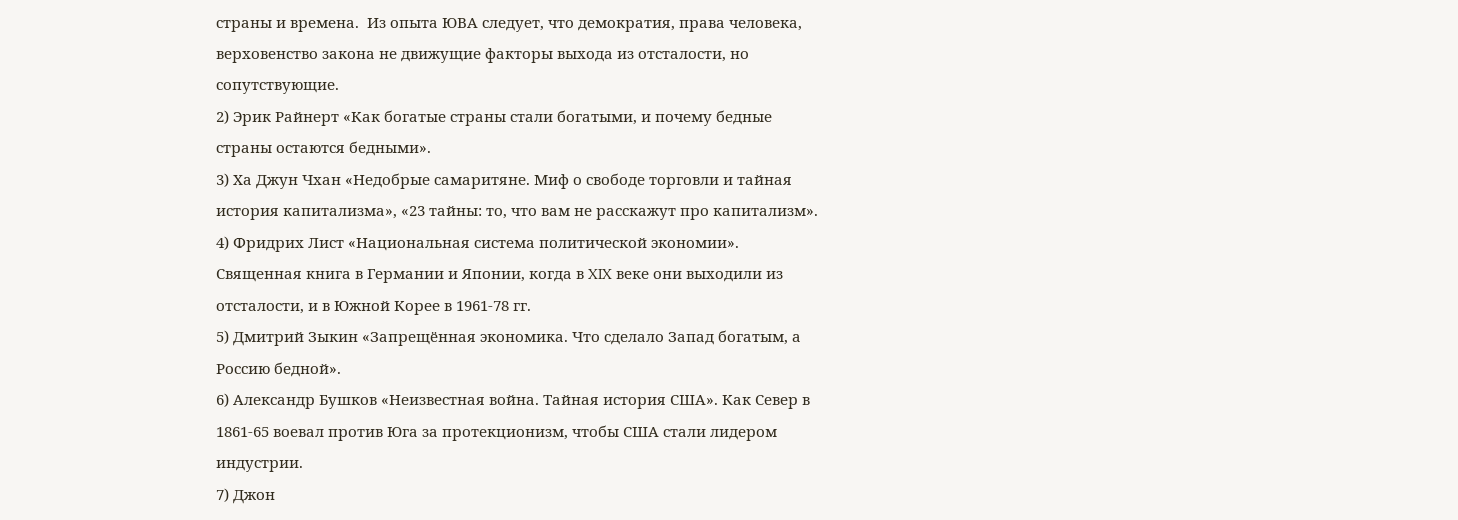страны и времена.  Из опыта ЮВА следует, что демократия, права человека, верховенство закона не движущие факторы выхода из отсталости, но сопутствующие.
2) Эрик Райнерт «Как богатые страны стали богатыми, и почему бедные страны остаются бедными».
3) Ха Джун Чхан «Недобрые самаритяне. Миф о свободе торговли и тайная история капитализма», «23 тайны: то, что вам не расскажут про капитализм».
4) Фридрих Лист «Национальная система политической экономии». Священная книга в Германии и Японии, когда в XIX веке они выходили из отсталости, и в Южной Корее в 1961-78 гг.
5) Дмитрий Зыкин «Запрещённая экономика. Что сделало Запад богатым, а Россию бедной».
6) Александр Бушков «Неизвестная война. Тайная история США». Как Север в 1861-65 воевал против Юга за протекционизм, чтобы США стали лидером индустрии.
7) Джон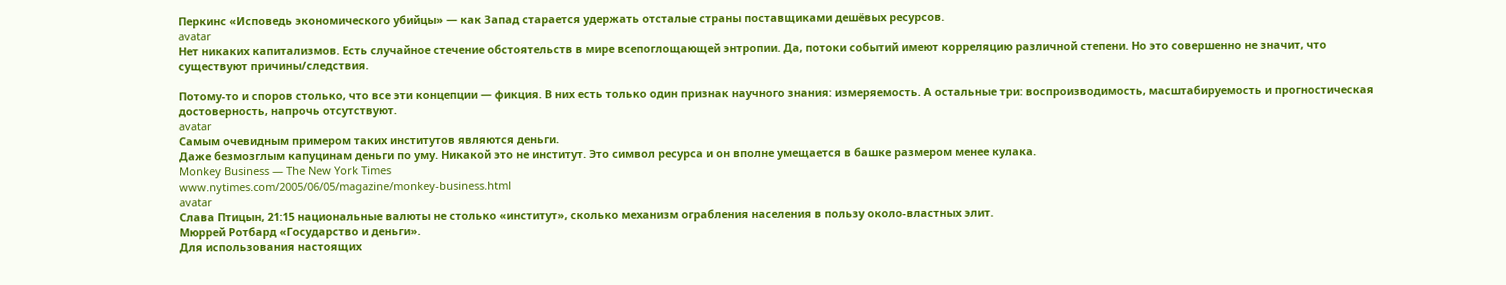Перкинс «Исповедь экономического убийцы» — как Запад старается удержать отсталые страны поставщиками дешёвых ресурсов.
avatar
Нет никаких капитализмов. Есть случайное стечение обстоятельств в мире всепоглощающей энтропии. Да, потоки событий имеют корреляцию различной степени. Но это совершенно не значит, что существуют причины/следствия.

Потому-то и споров столько, что все эти концепции — фикция. В них есть только один признак научного знания: измеряемость. А остальные три: воспроизводимость, масштабируемость и прогностическая достоверность, напрочь отсутствуют.
avatar
Самым очевидным примером таких институтов являются деньги.
Даже безмозглым капуцинам деньги по уму. Никакой это не институт. Это символ ресурса и он вполне умещается в башке размером менее кулака.
Monkey Business — The New York Times
www.nytimes.com/2005/06/05/magazine/monkey-business.html
avatar
Слава Птицын, 21:15 национальные валюты не столько «институт», сколько механизм ограбления населения в пользу около-властных элит.
Мюррей Ротбард «Государство и деньги».
Для использования настоящих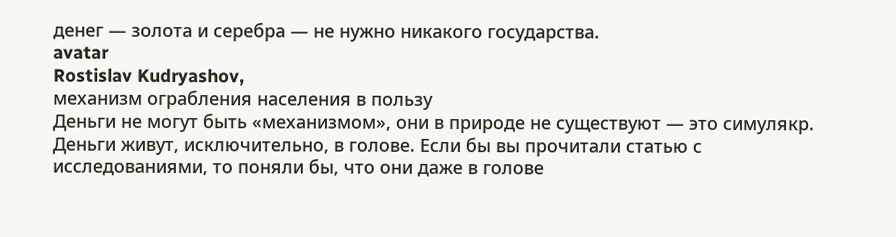денег — золота и серебра — не нужно никакого государства.
avatar
Rostislav Kudryashov,
механизм ограбления населения в пользу
Деньги не могут быть «механизмом», они в природе не существуют — это симулякр. Деньги живут, исключительно, в голове. Если бы вы прочитали статью с исследованиями, то поняли бы, что они даже в голове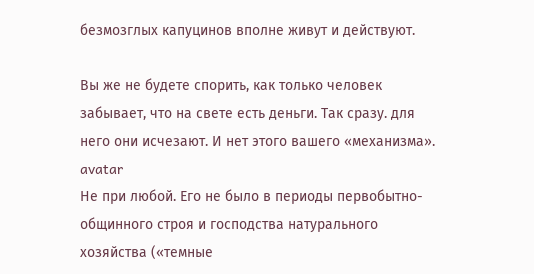безмозглых капуцинов вполне живут и действуют.

Вы же не будете спорить, как только человек забывает, что на свете есть деньги. Так сразу. для него они исчезают. И нет этого вашего «механизма».
avatar
Не при любой. Его не было в периоды первобытно-общинного строя и господства натурального хозяйства («темные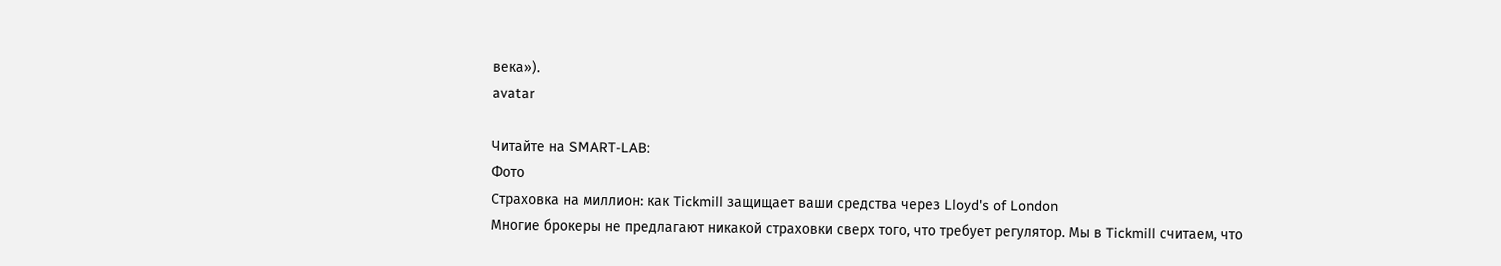века»).
avatar

Читайте на SMART-LAB:
Фото
Страховка на миллион: как Tickmill защищает ваши средства через Lloyd's of London
Многие брокеры не предлагают никакой страховки сверх того, что требует регулятор. Мы в Tickmill считаем, что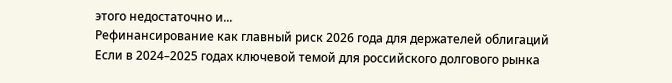этого недостаточно и...
Рефинансирование как главный риск 2026 года для держателей облигаций
Если в 2024–2025 годах ключевой темой для российского долгового рынка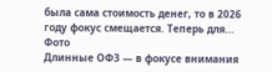была сама стоимость денег, то в 2026 году фокус смещается. Теперь для...
Фото
Длинные ОФЗ ― в фокусе внимания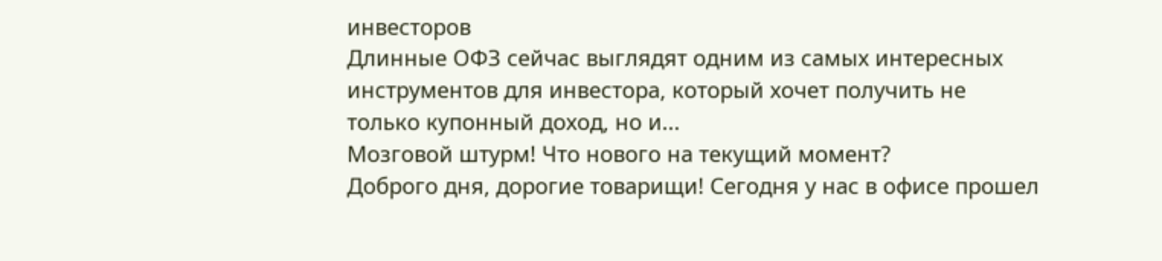инвесторов
Длинные ОФЗ сейчас выглядят одним из самых интересных инструментов для инвестора, который хочет получить не только купонный доход, но и...
Мозговой штурм! Что нового на текущий момент?
Доброго дня, дорогие товарищи! Сегодня у нас в офисе прошел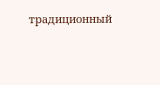традиционный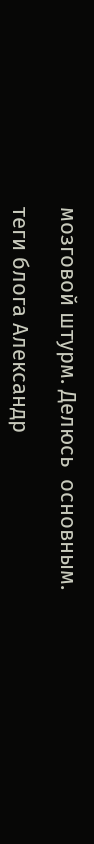мозговой штурм. Делюсь  основным.

теги блога Александр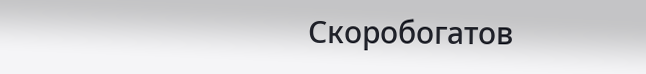Скоробогатов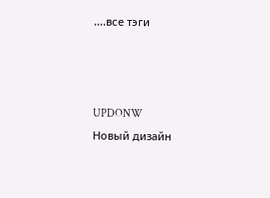....все тэги



UPDONW
Новый дизайн